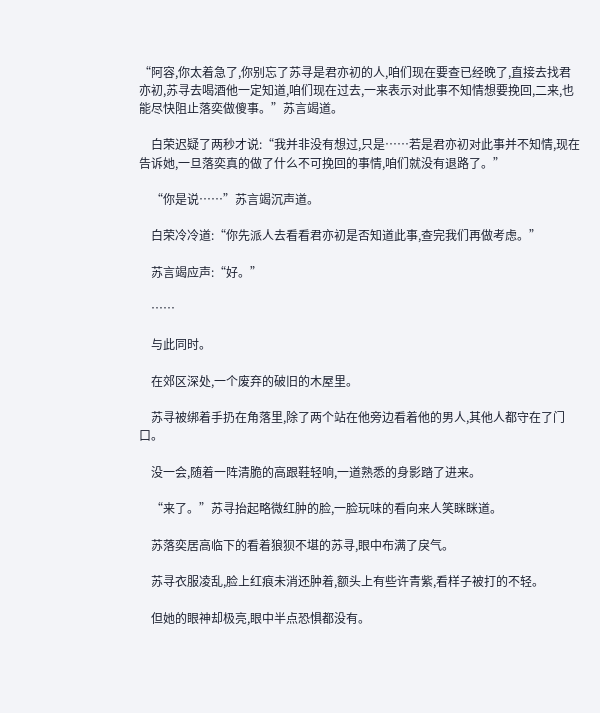“阿容,你太着急了,你别忘了苏寻是君亦初的人,咱们现在要查已经晚了,直接去找君亦初,苏寻去喝酒他一定知道,咱们现在过去,一来表示对此事不知情想要挽回,二来,也能尽快阻止落奕做傻事。”苏言竭道。

    白荣迟疑了两秒才说:“我并非没有想过,只是……若是君亦初对此事并不知情,现在告诉她,一旦落奕真的做了什么不可挽回的事情,咱们就没有退路了。”

    “你是说……”苏言竭沉声道。

    白荣冷冷道:“你先派人去看看君亦初是否知道此事,查完我们再做考虑。”

    苏言竭应声:“好。”

    ……

    与此同时。

    在郊区深处,一个废弃的破旧的木屋里。

    苏寻被绑着手扔在角落里,除了两个站在他旁边看着他的男人,其他人都守在了门口。

    没一会,随着一阵清脆的高跟鞋轻响,一道熟悉的身影踏了进来。

    “来了。”苏寻抬起略微红肿的脸,一脸玩味的看向来人笑眯眯道。

    苏落奕居高临下的看着狼狈不堪的苏寻,眼中布满了戾气。

    苏寻衣服凌乱,脸上红痕未消还肿着,额头上有些许青紫,看样子被打的不轻。

    但她的眼神却极亮,眼中半点恐惧都没有。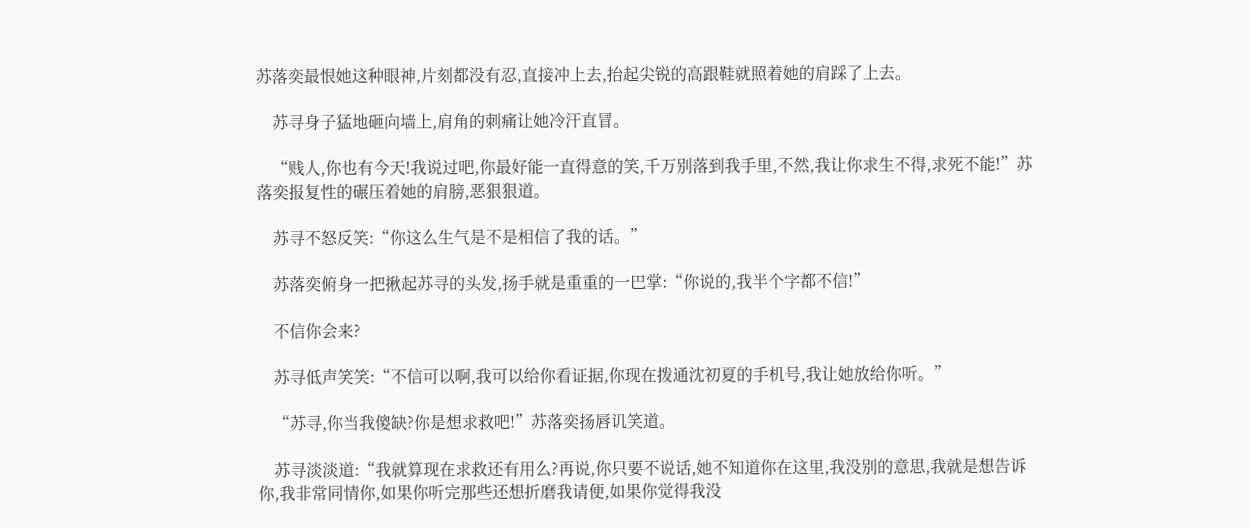苏落奕最恨她这种眼神,片刻都没有忍,直接冲上去,抬起尖锐的高跟鞋就照着她的肩踩了上去。

    苏寻身子猛地砸向墙上,肩角的刺痛让她冷汗直冒。

    “贱人,你也有今天!我说过吧,你最好能一直得意的笑,千万别落到我手里,不然,我让你求生不得,求死不能!”苏落奕报复性的碾压着她的肩膀,恶狠狠道。

    苏寻不怒反笑:“你这么生气是不是相信了我的话。”

    苏落奕俯身一把揪起苏寻的头发,扬手就是重重的一巴掌:“你说的,我半个字都不信!”

    不信你会来?

    苏寻低声笑笑:“不信可以啊,我可以给你看证据,你现在拨通沈初夏的手机号,我让她放给你听。”

    “苏寻,你当我傻缺?你是想求救吧!”苏落奕扬唇讥笑道。

    苏寻淡淡道:“我就算现在求救还有用么?再说,你只要不说话,她不知道你在这里,我没别的意思,我就是想告诉你,我非常同情你,如果你听完那些还想折磨我请便,如果你觉得我没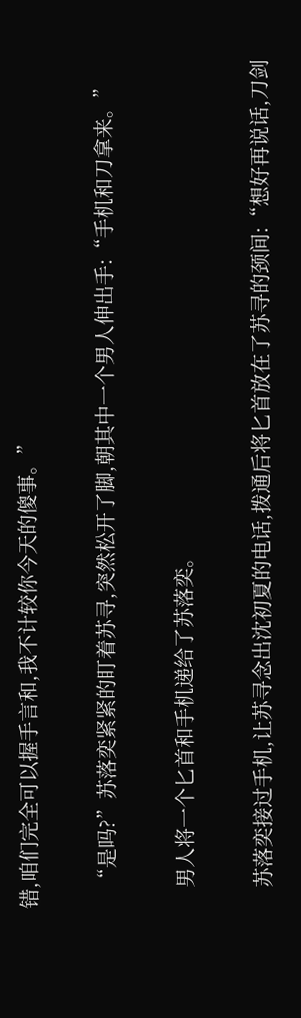错,咱们完全可以握手言和,我不计较你今天的傻事。”

    “是吗?”苏落奕紧紧的盯着苏寻,突然松开了脚,朝其中一个男人伸出手:“手机和刀拿来。”

    男人将一个匕首和手机递给了苏落奕。

    苏落奕接过手机,让苏寻念出沈初夏的电话,拨通后将匕首放在了苏寻的颈间:“想好再说话,刀剑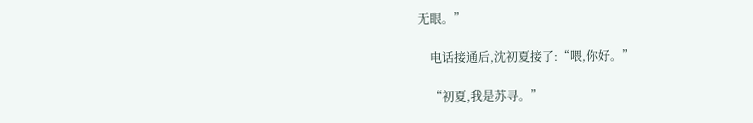无眼。”

    电话接通后,沈初夏接了:“喂,你好。”

    “初夏,我是苏寻。”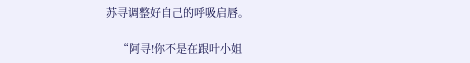苏寻调整好自己的呼吸启唇。

    “阿寻!你不是在跟叶小姐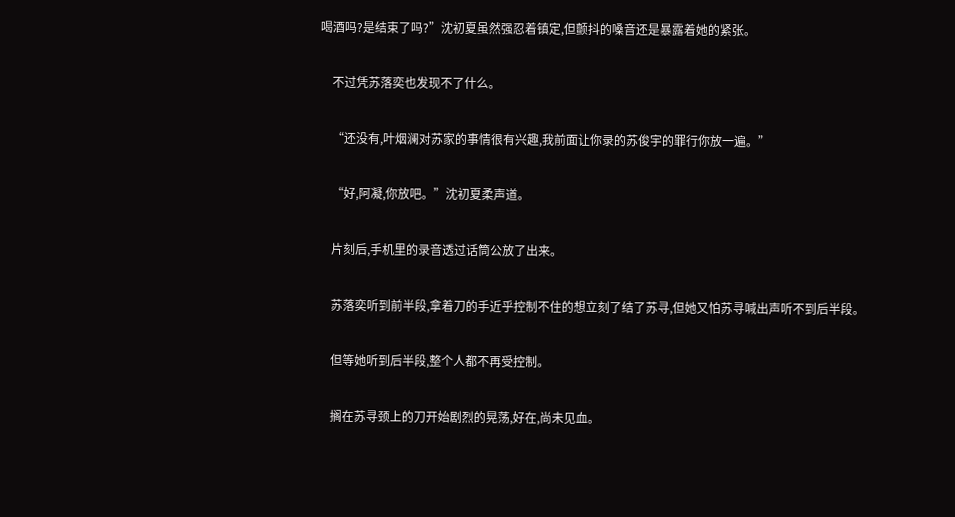喝酒吗?是结束了吗?”沈初夏虽然强忍着镇定,但颤抖的嗓音还是暴露着她的紧张。

    不过凭苏落奕也发现不了什么。

    “还没有,叶烟澜对苏家的事情很有兴趣,我前面让你录的苏俊宇的罪行你放一遍。”

    “好,阿凝,你放吧。”沈初夏柔声道。

    片刻后,手机里的录音透过话筒公放了出来。

    苏落奕听到前半段,拿着刀的手近乎控制不住的想立刻了结了苏寻,但她又怕苏寻喊出声听不到后半段。

    但等她听到后半段,整个人都不再受控制。

    搁在苏寻颈上的刀开始剧烈的晃荡,好在,尚未见血。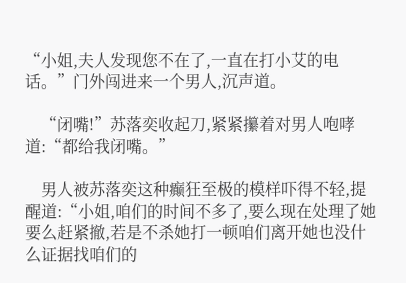“小姐,夫人发现您不在了,一直在打小艾的电话。”门外闯进来一个男人,沉声道。

    “闭嘴!”苏落奕收起刀,紧紧攥着对男人咆哮道:“都给我闭嘴。”

    男人被苏落奕这种癫狂至极的模样吓得不轻,提醒道:“小姐,咱们的时间不多了,要么现在处理了她要么赶紧撤,若是不杀她打一顿咱们离开她也没什么证据找咱们的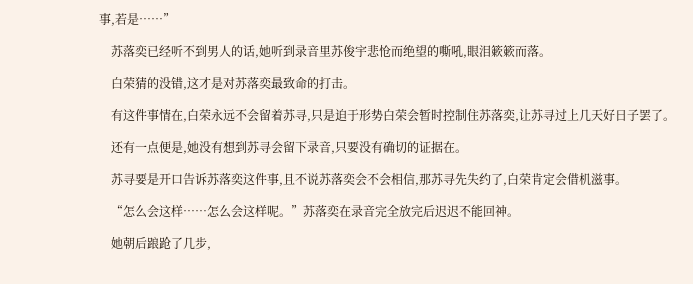事,若是……”

    苏落奕已经听不到男人的话,她听到录音里苏俊宇悲怆而绝望的嘶吼,眼泪簌簌而落。

    白荣猜的没错,这才是对苏落奕最致命的打击。

    有这件事情在,白荣永远不会留着苏寻,只是迫于形势白荣会暂时控制住苏落奕,让苏寻过上几天好日子罢了。

    还有一点便是,她没有想到苏寻会留下录音,只要没有确切的证据在。

    苏寻要是开口告诉苏落奕这件事,且不说苏落奕会不会相信,那苏寻先失约了,白荣肯定会借机滋事。

    “怎么会这样……怎么会这样呢。”苏落奕在录音完全放完后迟迟不能回神。

    她朝后踉跄了几步,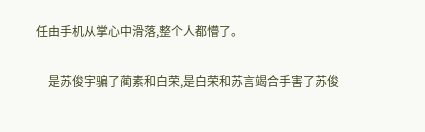任由手机从掌心中滑落,整个人都懵了。

    是苏俊宇骗了蔺素和白荣,是白荣和苏言竭合手害了苏俊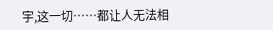宇,这一切……都让人无法相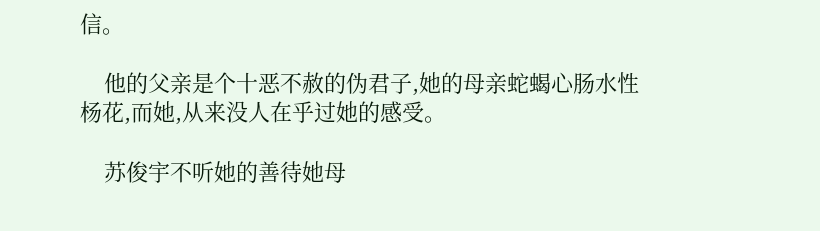信。

    他的父亲是个十恶不赦的伪君子,她的母亲蛇蝎心肠水性杨花,而她,从来没人在乎过她的感受。

    苏俊宇不听她的善待她母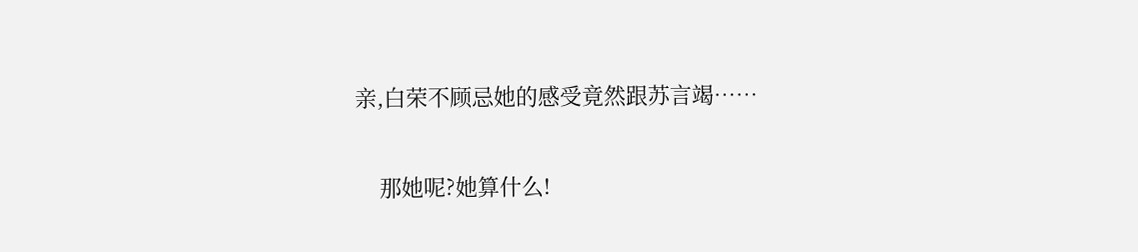亲,白荣不顾忌她的感受竟然跟苏言竭……

    那她呢?她算什么!